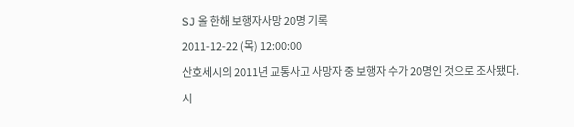SJ 올 한해 보행자사망 20명 기록
2011-12-22 (목) 12:00:00
산호세시의 2011년 교통사고 사망자 중 보행자 수가 20명인 것으로 조사됐다.
시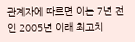관계자에 따르면 이는 7년 전인 2005년 이래 최고치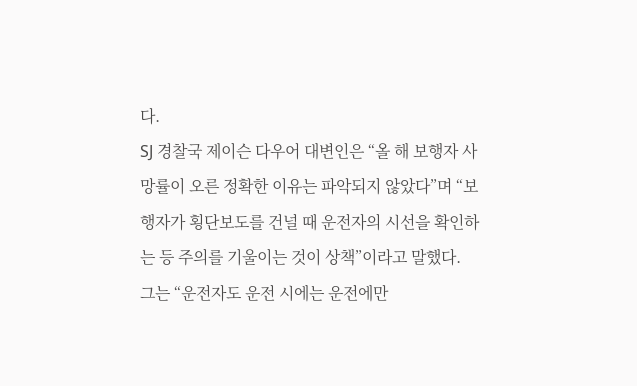다.
SJ 경찰국 제이슨 다우어 대변인은 “올 해 보행자 사망률이 오른 정확한 이유는 파악되지 않았다”며 “보행자가 횡단보도를 건널 때 운전자의 시선을 확인하는 등 주의를 기울이는 것이 상책”이라고 말했다.
그는 “운전자도 운전 시에는 운전에만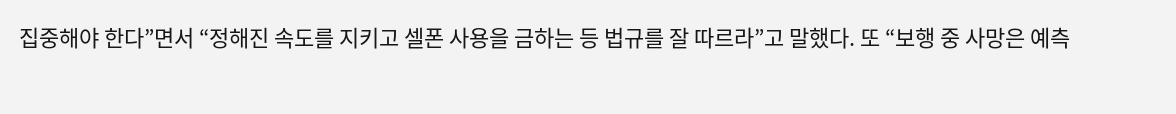집중해야 한다”면서 “정해진 속도를 지키고 셀폰 사용을 금하는 등 법규를 잘 따르라”고 말했다. 또 “보행 중 사망은 예측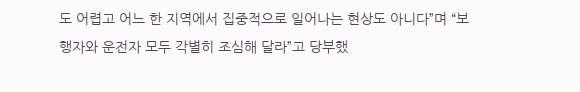도 어렵고 어느 한 지역에서 집중적으로 일어나는 현상도 아니다”며 “보행자와 운전자 모두 각별히 조심해 달라”고 당부했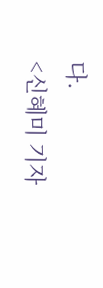다.
<신혜미 기자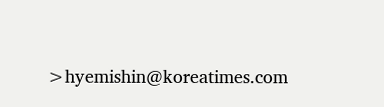>hyemishin@koreatimes.com